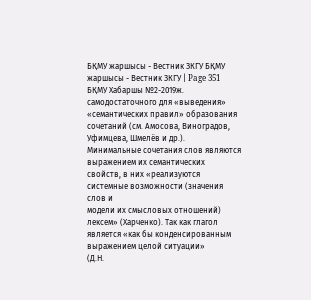БҚМУ жаршысы - Вестник ЗКГУ БҚМУ жаршысы - Вестник ЗКГУ | Page 351
БҚМУ Хабаршы №2-2019ж.
самодостаточного для «выведения» «семантических правил» образования
сочетаний (см. Амосова, Виноградов, Уфимцева, Шмелёв и др.).
Минимальные сочетания слов являются выражением их семантических
свойств, в них «реализуются системные возможности (значения слов и
модели их смысловых отношений) лексем» (Харченко). Так как глагол
является «как бы конденсированным выражением целой ситуации»
(Д.Н.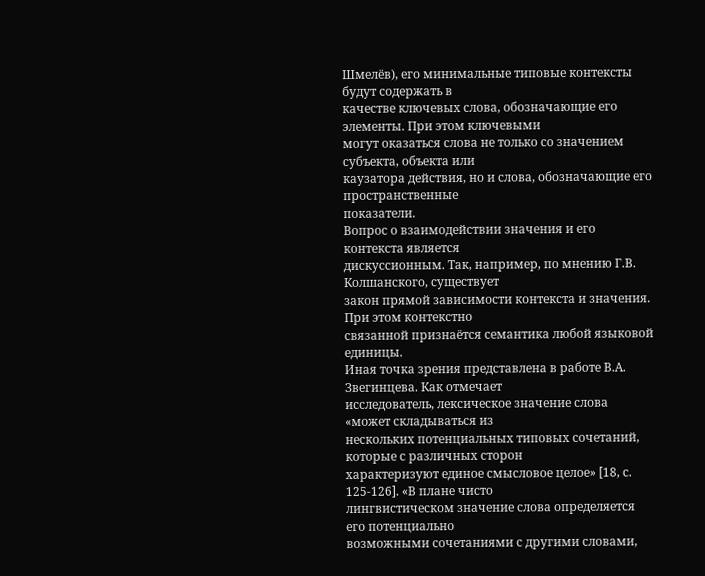Шмелёв), его минимальные типовые контексты будут содержать в
качестве ключевых слова, обозначающие его элементы. При этом ключевыми
могут оказаться слова не только со значением субъекта, объекта или
каузатора действия, но и слова, обозначающие его пространственные
показатели.
Вопрос о взаимодействии значения и его контекста является
дискуссионным. Так, например, по мнению Г.В. Колшанского, существует
закон прямой зависимости контекста и значения. При этом контекстно
связанной признаётся семантика любой языковой единицы.
Иная точка зрения представлена в работе В.А. Звегинцева. Как отмечает
исследователь, лексическое значение слова «может складываться из
нескольких потенциальных типовых сочетаний, которые с различных сторон
характеризуют единое смысловое целое» [18, с. 125-126]. «В плане чисто
лингвистическом значение слова определяется его потенциально
возможными сочетаниями с другими словами,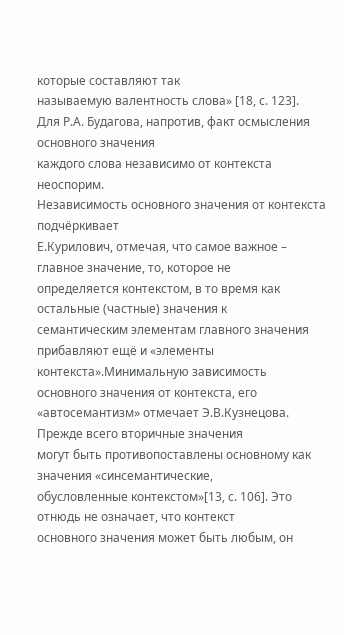которые составляют так
называемую валентность слова» [18, с. 123].
Для Р.А. Будагова, напротив, факт осмысления основного значения
каждого слова независимо от контекста неоспорим.
Независимость основного значения от контекста подчёркивает
Е.Курилович, отмечая, что самое важное – главное значение, то, которое не
определяется контекстом, в то время как остальные (частные) значения к
семантическим элементам главного значения прибавляют ещё и «элементы
контекста».Минимальную зависимость основного значения от контекста, его
«автосемантизм» отмечает Э.В.Кузнецова. Прежде всего вторичные значения
могут быть противопоставлены основному как значения «синсемантические,
обусловленные контекстом»[13, с. 106]. Это отнюдь не означает, что контекст
основного значения может быть любым, он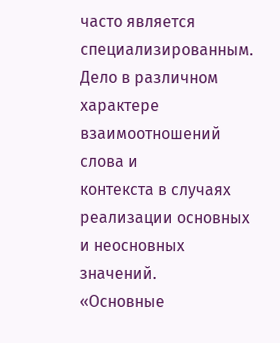часто является
специализированным. Дело в различном характере взаимоотношений слова и
контекста в случаях реализации основных и неосновных значений.
«Основные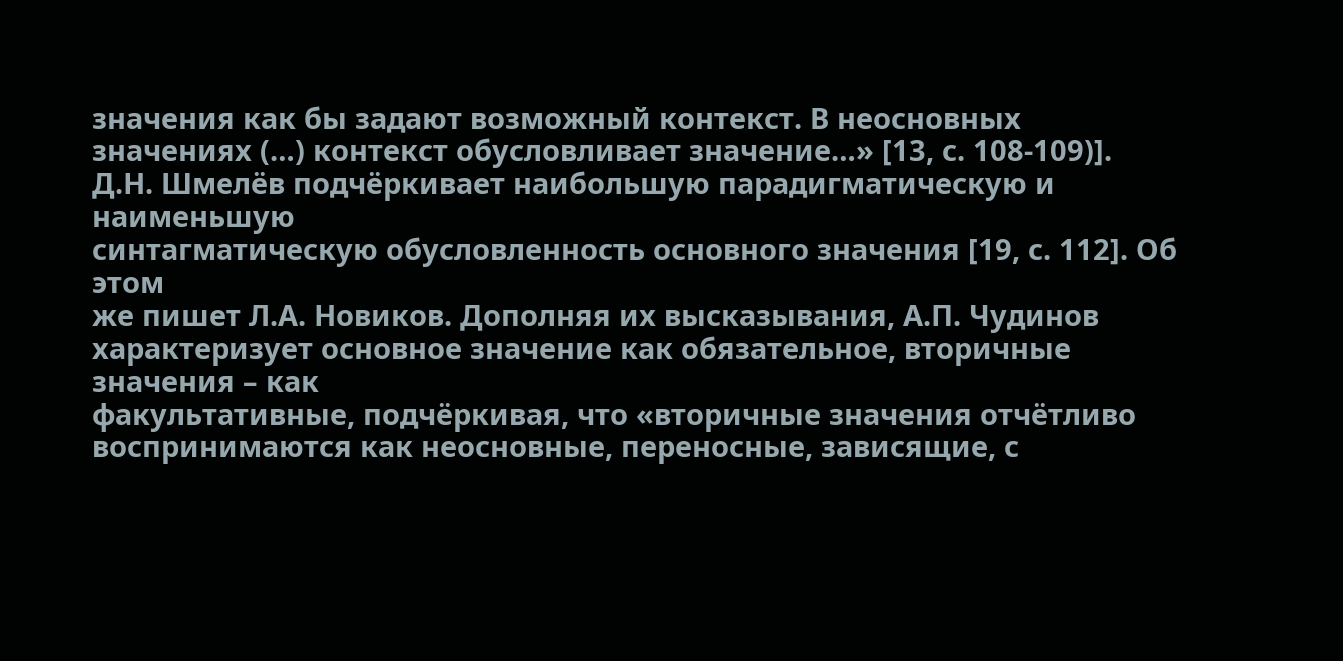значения как бы задают возможный контекст. В неосновных
значениях (…) контекст обусловливает значение…» [13, с. 108-109)].
Д.Н. Шмелёв подчёркивает наибольшую парадигматическую и наименьшую
синтагматическую обусловленность основного значения [19, с. 112]. Об этом
же пишет Л.А. Новиков. Дополняя их высказывания, А.П. Чудинов
характеризует основное значение как обязательное, вторичные значения – как
факультативные, подчёркивая, что «вторичные значения отчётливо
воспринимаются как неосновные, переносные, зависящие, с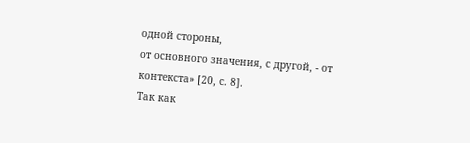одной стороны,
от основного значения, с другой, - от контекста» [20, с. 8].
Так как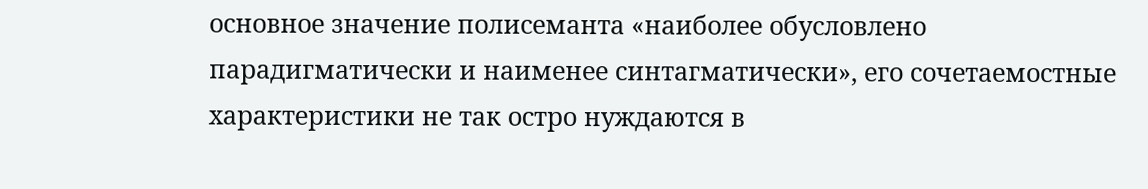основное значение полисеманта «наиболее обусловлено
парадигматически и наименее синтагматически», его сочетаемостные
характеристики не так остро нуждаются в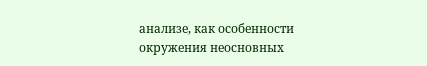анализе, как особенности
окружения неосновных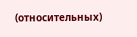(относительных)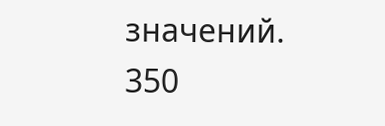значений.
350